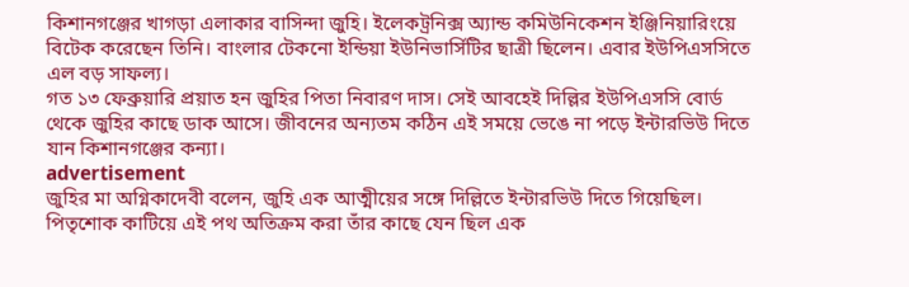কিশানগঞ্জের খাগড়া এলাকার বাসিন্দা জুহি। ইলেকট্রনিক্স অ্যান্ড কমিউনিকেশন ইঞ্জিনিয়ারিংয়ে বিটেক করেছেন তিনি। বাংলার টেকনো ইন্ডিয়া ইউনিভার্সিটির ছাত্রী ছিলেন। এবার ইউপিএসসিতে এল বড় সাফল্য।
গত ১৩ ফেব্রুয়ারি প্রয়াত হন জুহির পিতা নিবারণ দাস। সেই আবহেই দিল্লির ইউপিএসসি বোর্ড থেকে জুহির কাছে ডাক আসে। জীবনের অন্যতম কঠিন এই সময়ে ভেঙে না পড়ে ইন্টারভিউ দিতে যান কিশানগঞ্জের কন্যা।
advertisement
জুহির মা অগ্নিকাদেবী বলেন, জুহি এক আত্মীয়ের সঙ্গে দিল্লিতে ইন্টারভিউ দিতে গিয়েছিল। পিতৃশোক কাটিয়ে এই পথ অতিক্রম করা তাঁর কাছে যেন ছিল এক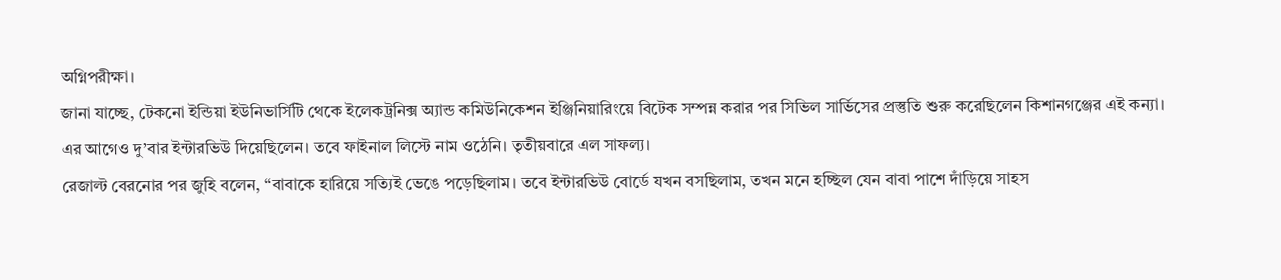অগ্নিপরীক্ষা।
জানা যাচ্ছে, টেকনো ইন্ডিয়া ইউনিভার্সিটি থেকে ইলেকট্রনিক্স অ্যান্ড কমিউনিকেশন ইঞ্জিনিয়ারিংয়ে বিটেক সম্পন্ন করার পর সিভিল সার্ভিসের প্রস্তুতি শুরু করেছিলেন কিশানগঞ্জের এই কন্যা। এর আগেও দু’বার ইন্টারভিউ দিয়েছিলেন। তবে ফাইনাল লিস্টে নাম ওঠেনি। তৃতীয়বারে এল সাফল্য।
রেজাল্ট বেরনোর পর জুহি বলেন, “বাবাকে হারিয়ে সত্যিই ভেঙে পড়েছিলাম। তবে ইন্টারভিউ বোর্ডে যখন বসছিলাম, তখন মনে হচ্ছিল যেন বাবা পাশে দাঁড়িয়ে সাহস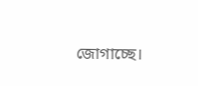জোগাচ্ছে।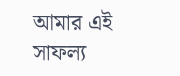আমার এই সাফল্য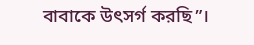বাবাকে উৎসর্গ করছি”।